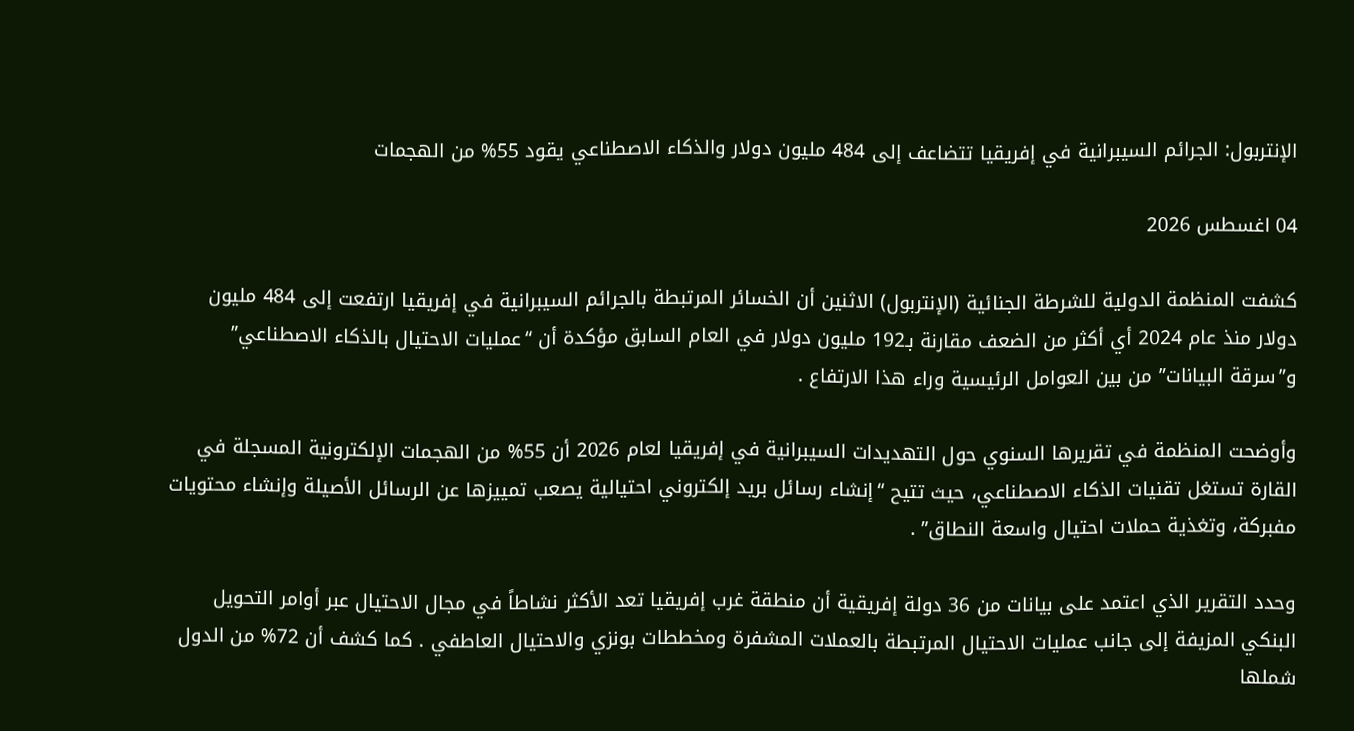الإنتربول: الجرائم السيبرانية في إفريقيا تتضاعف إلى 484 مليون دولار والذكاء الاصطناعي يقود 55% من الهجمات

04 اغسطس 2026

كشفت المنظمة الدولية للشرطة الجنائية (الإنتربول) الاثنين أن الخسائر المرتبطة بالجرائم السيبرانية في إفريقيا ارتفعت إلى 484 مليون دولار منذ عام 2024 أي أكثر من الضعف مقارنة بـ192 مليون دولار في العام السابق مؤكدة أن “عمليات الاحتيال بالذكاء الاصطناعي” و”سرقة البيانات” من بين العوامل الرئيسية وراء هذا الارتفاع .

وأوضحت المنظمة في تقريرها السنوي حول التهديدات السيبرانية في إفريقيا لعام 2026 أن 55% من الهجمات الإلكترونية المسجلة في القارة تستغل تقنيات الذكاء الاصطناعي، حيث تتيح “إنشاء رسائل بريد إلكتروني احتيالية يصعب تمييزها عن الرسائل الأصيلة وإنشاء محتويات مفبركة، وتغذية حملات احتيال واسعة النطاق” .

وحدد التقرير الذي اعتمد على بيانات من 36 دولة إفريقية أن منطقة غرب إفريقيا تعد الأكثر نشاطاً في مجال الاحتيال عبر أوامر التحويل البنكي المزيفة إلى جانب عمليات الاحتيال المرتبطة بالعملات المشفرة ومخططات بونزي والاحتيال العاطفي . كما كشف أن 72% من الدول شملها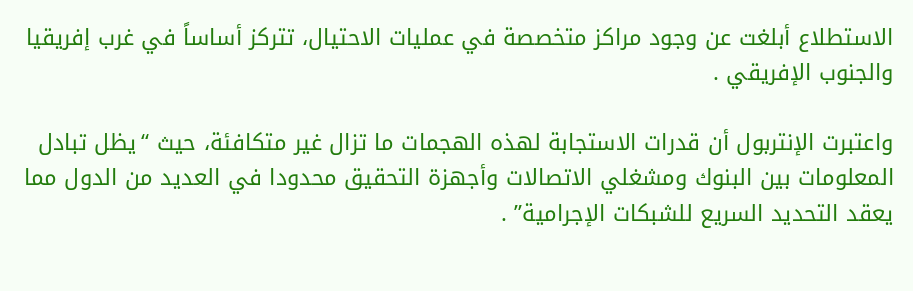الاستطلاع أبلغت عن وجود مراكز متخصصة في عمليات الاحتيال، تتركز أساساً في غرب إفريقيا والجنوب الإفريقي .

واعتبرت الإنتربول أن قدرات الاستجابة لهذه الهجمات ما تزال غير متكافئة، حيث “يظل تبادل المعلومات بين البنوك ومشغلي الاتصالات وأجهزة التحقيق محدودا في العديد من الدول مما يعقد التحديد السريع للشبكات الإجرامية” .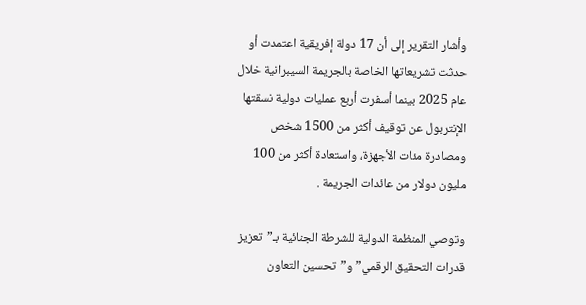وأشار التقرير إلى أن 17 دولة إفريقية اعتمدت أو حدثت تشريعاتها الخاصة بالجريمة السيبرانية خلال عام 2025 بينما أسفرت أربع عمليات دولية نسقتها الإنتربول عن توقيف أكثر من 1500 شخص ومصادرة مئات الأجهزة، واستعادة أكثر من 100 مليون دولار من عائدات الجريمة .

وتوصي المنظمة الدولية للشرطة الجنائية بـ”تعزيز قدرات التحقيق الرقمي” و”تحسين التعاون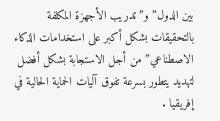بين الدول” و”تدريب الأجهزة المكلفة بالتحقيقات بشكل أكبر على استخدامات الذكاء الاصطناعي” من أجل الاستجابة بشكل أفضل لتهديد يتطور بسرعة تفوق آليات الحماية الحالية في إفريقيا .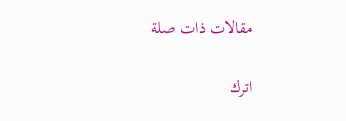مقالات ذات صلة

اترك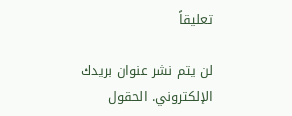تعليقاً

لن يتم نشر عنوان بريدك الإلكتروني. الحقول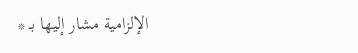الإلزامية مشار إليها بـ *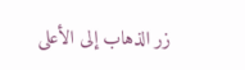زر الذهاب إلى الأعلى